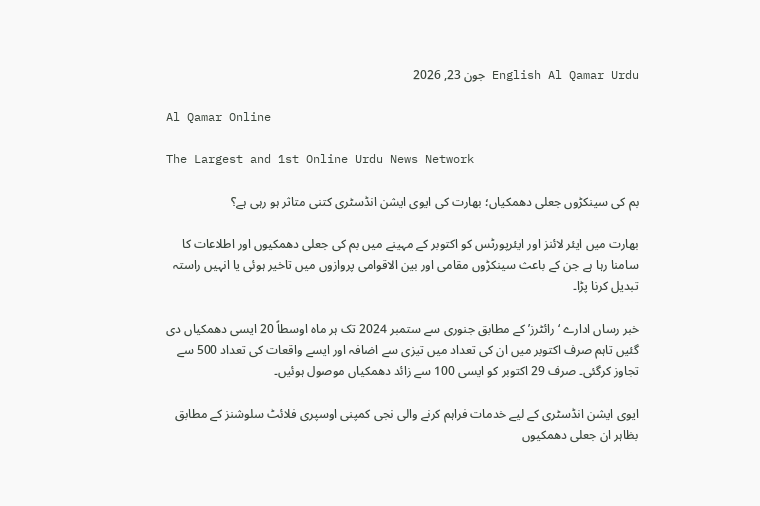English Al Qamar Urdu جون 23, 2026

Al Qamar Online

The Largest and 1st Online Urdu News Network

بم کی سینکڑوں جعلی دھمکیاں؛ بھارت کی ایوی ایشن انڈسٹری کتنی متاثر ہو رہی ہے؟

بھارت میں ایئر لائنز اور ایئرپورٹس کو اکتوبر کے مہینے میں بم کی جعلی دھمکیوں اور اطلاعات کا سامنا رہا ہے جن کے باعث سینکڑوں مقامی اور بین الاقوامی پروازوں میں تاخیر ہوئی یا انہیں راستہ تبدیل کرنا پڑا۔

خبر رساں ادارے ‘رائٹرز’ کے مطابق جنوری سے ستمبر 2024 تک ہر ماہ اوسطاً 20 ایسی دھمکیاں دی گئیں تاہم صرف اکتوبر میں ان کی تعداد میں تیزی سے اضافہ اور ایسے واقعات کی تعداد 500 سے تجاوز کرگئی۔ صرف 29 اکتوبر کو ایسی 100 سے زائد دھمکیاں موصول ہوئیں۔

ایوی ایشن انڈسٹری کے لیے خدمات فراہم کرنے والی نجی کمپنی اوسپری فلائٹ سلوشنز کے مطابق بظاہر ان جعلی دھمکیوں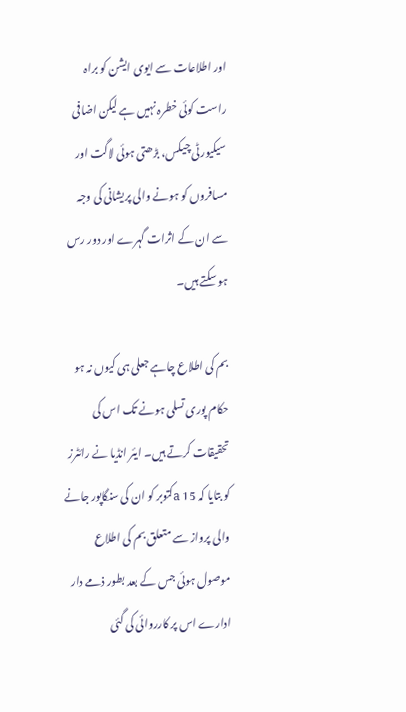اور اطلاعات سے ایوی ایشن کو براہ راست کوئی خطرہ نہیں ہے لیکن اضافی سیکیورٹی چیکس، بڑھتی ہوئی لاگت اور مسافروں کو ہونے والی پریشانی کی وجہ سے ان کے اثرات گہرے اور دور رس ہو سکتے ہیں۔

بم کی اطلاع چاہے جعلی ہی کیوں نہ ہو حکام پوری تسلی ہونے تک اس کی تحقیقات کرتے ہیں۔ ایئر انڈیا نے رائٹرز کو بتایا کہ 15 aکتوبر کو ان کی سنگاپور جانے والی پرواز سے متعلق بم کی اطلاع موصول ہوئی جس کے بعد بطور ذمے دار ادارے اس پر کارروائی کی گئی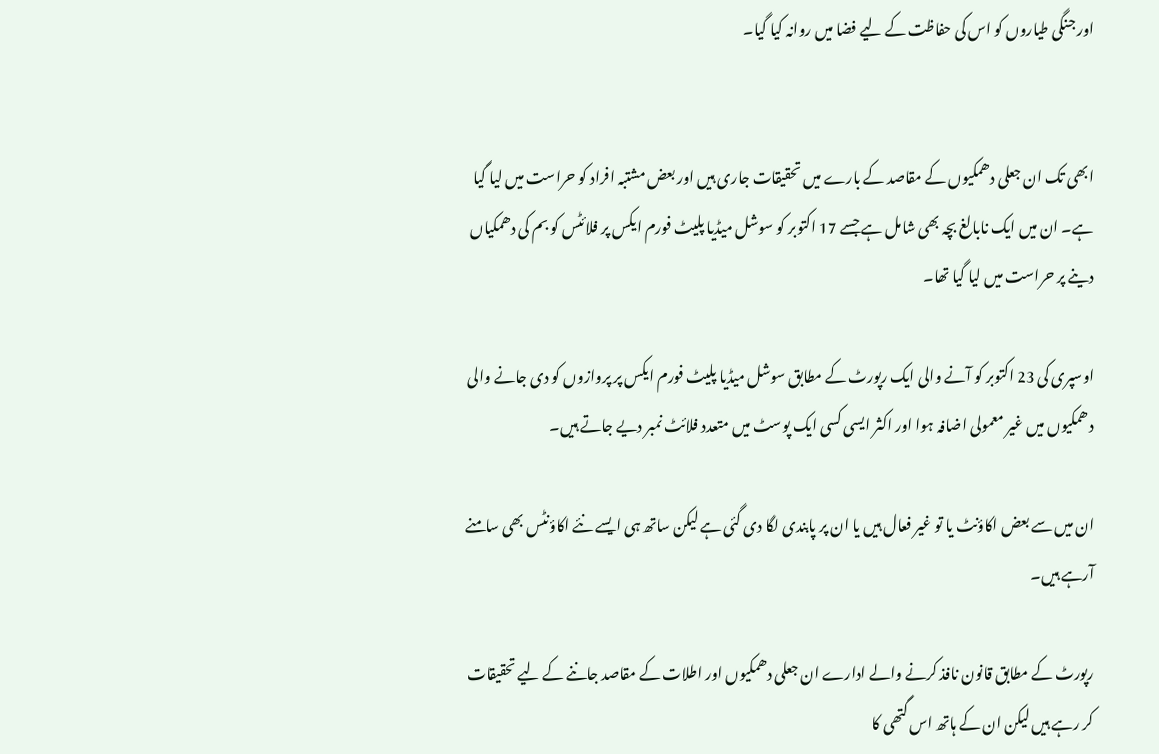اور جنگی طیاروں کو اس کی حفاظت کے لیے فضا میں روانہ کیا گیا۔


ابھی تک ان جعلی دھمکیوں کے مقاصد کے بارے میں تحقیقات جاری ہیں اور بعض مشتبہ افراد کو حراست میں لیا گیا ہے۔ ان میں ایک نابالغ بچہ بھی شامل ہے جسے 17 اکتوبر کو سوشل میڈیا پلیٹ فورم ایکس پر فلائٹس کو بم کی دھمکیاں دینے پر حراست میں لیا گیا تھا۔

اوسپری کی 23 اکتوبر کو آنے والی ایک رپورٹ کے مطابق سوشل میڈیا پلیٹ فورم ایکس پر پروازوں کو دی جانے والی دھمکیوں میں غیر معمولی اضافہ ہوا اور اکثر ایسی کسی ایک پوسٹ میں متعدد فلائٹ نمبر دیے جاتے ہیں۔

ان میں سے بعض اکاؤنٹ یا تو غیر فعال ہیں یا ان پر پابندی لگا دی گئی ہے لیکن ساتھ ہی ایسے نئے اکاؤنٹس بھی سامنے آرہے ہیں۔

رپورٹ کے مطابق قانون نافذ کرنے والے ادارے ان جعلی دھمکیوں اور اطلات کے مقاصد جاننے کے لیے تحقیقات کر رہے ہیں لیکن ان کے ہاتھ اس گتھی کا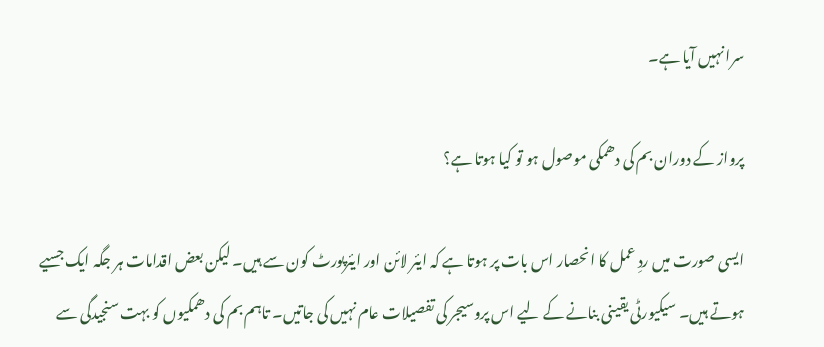سرا نہیں آیا ہے۔

پرواز کے دوران بم کی دھمکی موصول ہو تو کیا ہوتا ہے؟

ایسی صورت میں ردِ عمل کا انحصار اس بات پر ہوتا ہے کہ ایئر لائن اور ایئرپورٹ کون سے ہیں۔ لیکن بعض اقدامات ہر جگہ ایک جسیے ہوتے ہیں۔ سیکیورٹی یقینی بنانے کے لیے اس پروسیجر کی تفصیلات عام نہیں کی جاتیں۔ تاہم بم کی دھمکیوں کو بہت سنجیدگی سے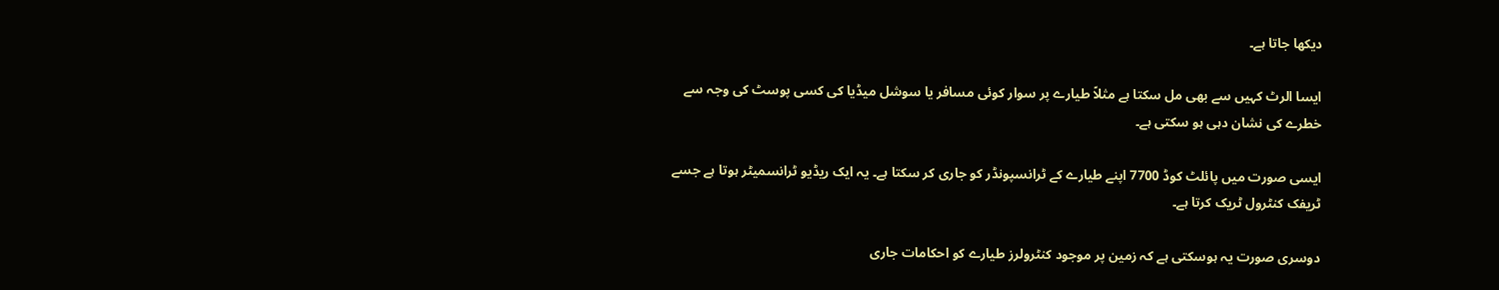دیکھا جاتا ہے۔

ایسا الرٹ کہیں سے بھی مل سکتا ہے مثلاً طیارے پر سوار کوئی مسافر یا سوشل میڈیا کی کسی پوسٹ کی وجہ سے خطرے کی نشان دہی ہو سکتی ہے۔

ایسی صورت میں پائلٹ کوڈ 7700 اپنے طیارے کے ٹرانسپونڈر کو جاری کر سکتا ہے۔ یہ ایک ریڈیو ٹرانسمیٹر ہوتا ہے جسے ٹریفک کنٹرول ٹریک کرتا ہے۔

دوسری صورت یہ ہوسکتی ہے کہ زمین پر موجود کنٹرولرز طیارے کو احکامات جاری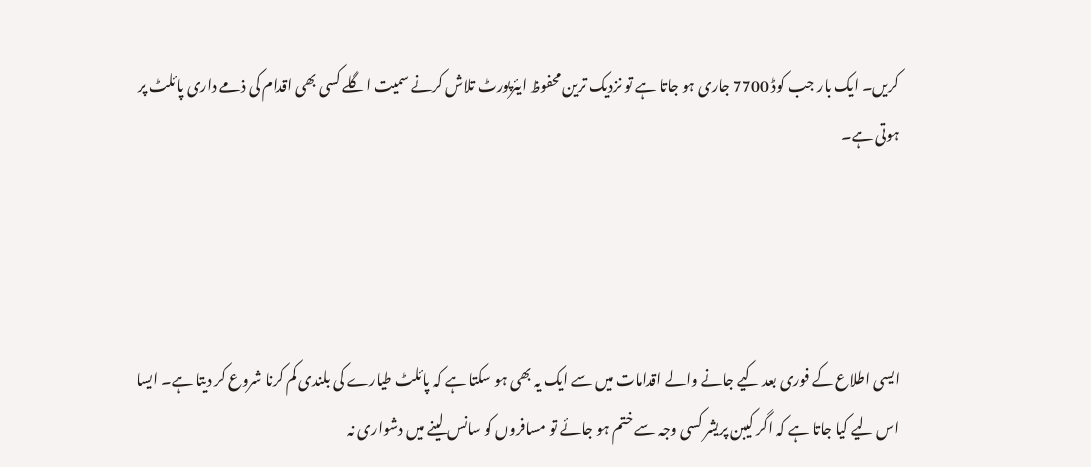کریں۔ ایک بار جب کوڈ 7700 جاری ہو جاتا ہے تو نزدیک ترین محفوظ ایئرپورٹ تلاش کرنے سمیت اگلے کسی بھی اقدام کی ذمے داری پائلٹ پر ہوتی ہے۔




ایسی اطلاع کے فوری بعد کیے جانے والے اقدامات میں سے ایک یہ بھی ہو سکتا ہے کہ پائلٹ طیارے کی بلندی کم کرنا شروع کر دیتا ہے۔ ایسا اس لیے کیا جاتا ہے کہ اگر کیبن پریشر کسی وجہ سے ختم ہو جائے تو مسافروں کو سانس لینے میں دشواری نہ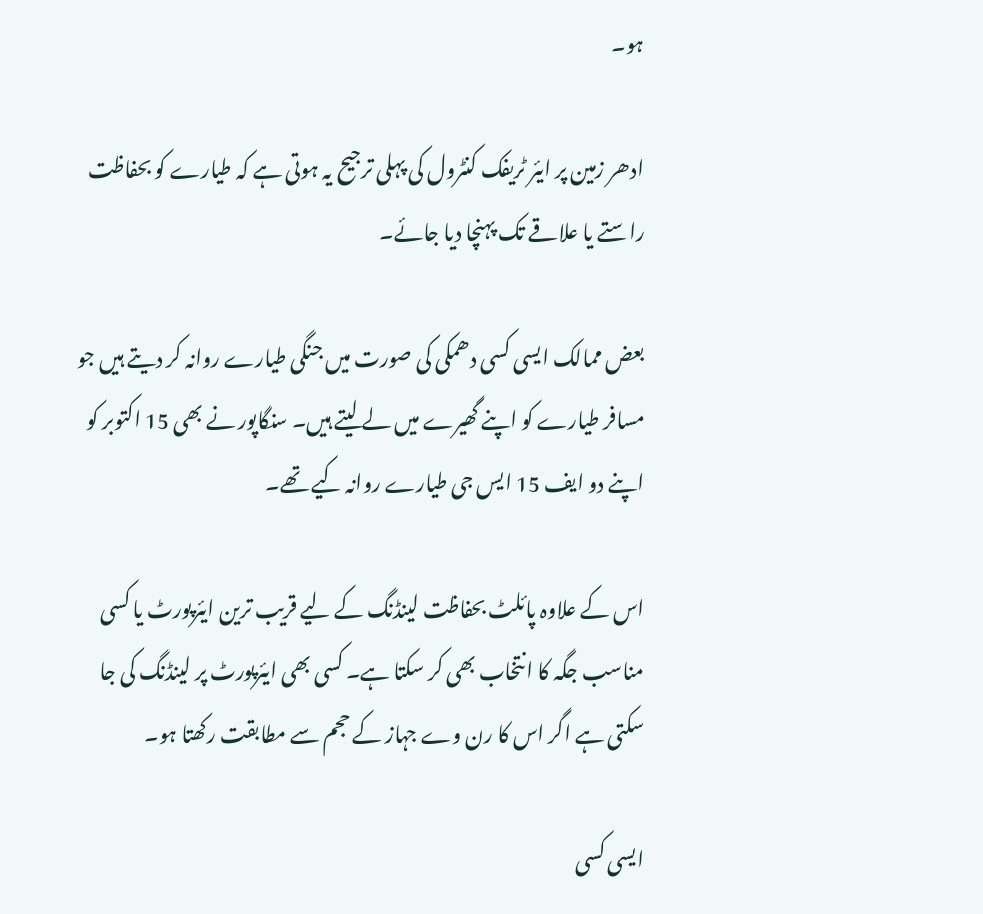ہو۔

ادھر زمین پر ایئر ٹریفک کنٹرول کی پہلی ترجیح یہ ہوتی ہے کہ طیارے کو بحفاظت راستے یا علاقے تک پہنچا دیا جائے۔

بعض ممالک ایسی کسی دھمکی کی صورت میں جنگی طیارے روانہ کر دیتے ہیں جو مسافر طیارے کو اپنے گھیرے میں لے لیتے ہیں۔ سنگاپور نے بھی 15 اکتوبر کو اپنے دو ایف 15 ایس جی طیارے روانہ کیے تھے۔

اس کے علاوہ پائلٹ بحفاظت لینڈنگ کے لیے قریب ترین ایئرپورٹ یا کسی مناسب جگہ کا انتخاب بھی کر سکتا ہے۔ کسی بھی ایئرپورٹ پر لینڈنگ کی جا سکتی ہے اگر اس کا رن وے جہاز کے حجم سے مطابقت رکھتا ہو۔

ایسی کسی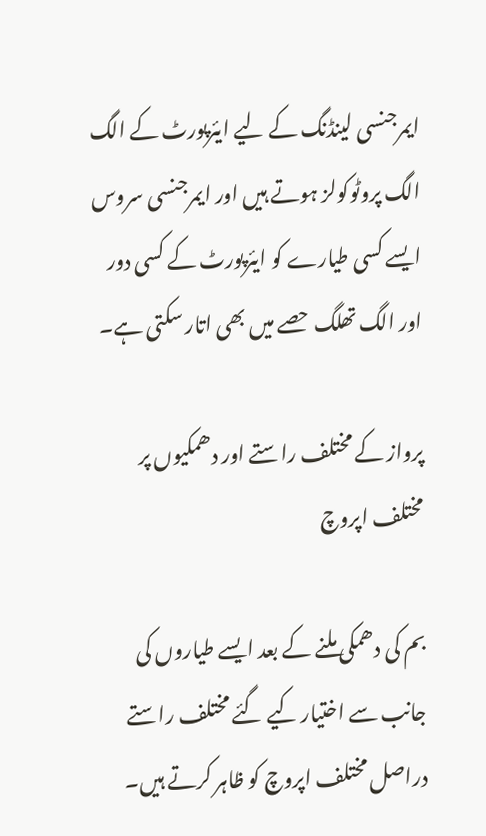ایمرجنسی لینڈنگ کے لیے ایئرپورٹ کے الگ الگ پروٹوکولز ہوتے ہیں اور ایمرجنسی سروس ایسے کسی طیارے کو ایئرپورٹ کے کسی دور اور الگ تھلگ حصے میں بھی اتار سکتی ہے۔

پرواز کے مختلف راستے اور دھمکیوں پر مختلف اپروچ

بم کی دھمکی ملنے کے بعد ایسے طیاروں کی جانب سے اختیار کیے گئے مختلف راستے دراصل مختلف اپروچ کو ظاہر کرتے ہیں۔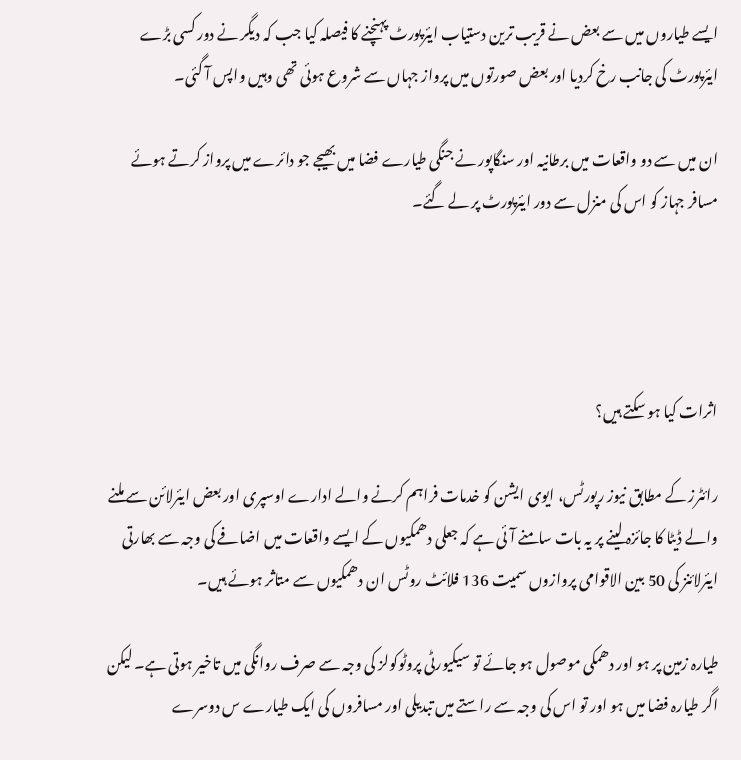ایسے طیاروں میں سے بعض نے قریب ترین دستیاب ایئرپورٹ پہنچنے کا فیصلہ کیا جب کہ دیگر نے دور کسی بڑے ایئرپورٹ کی جانب رخ کردیا اور بعض صورتوں میں پرواز جہاں سے شروع ہوئی تھی وہیں واپس آ گئی۔

ان میں سے دو واقعات میں برطانیہ اور سنگاپور نے جنگی طیارے فضا میں بھیجے جو دائرے میں پرواز کرتے ہوئے مسافر جہاز کو اس کی منزل سے دور ایئرپورٹ پر لے گئے۔




اثرات کیا ہو سکتے ہیں؟

رائٹرز کے مطابق نیوز رپورٹس، ایوی ایشن کو خدمات فراہم کرنے والے ادارے اوسپری اور بعض ایئرلائن سے ملنے والے ڈیٹا کا جائزہ لینے پر یہ بات سامنے آئی ہے کہ جعلی دھمکیوں کے ایسے واقعات میں اضافے کی وجہ سے بھارتی ایئرلائنز کی 50 بین الاقوامی پروازوں سمیت 136 فلائٹ روٹس ان دھمکیوں سے متاثر ہوئے ہیں۔

طیارہ زمین پر ہو اور دھمکی موصول ہو جائے تو سیکیورٹی پروٹوکولز کی وجہ سے صرف روانگی میں تاخیر ہوتی ہے۔ لیکن اگر طیارہ فضا میں ہو اور تو اس کی وجہ سے راستے میں تبدیلی اور مسافروں کی ایک طیارے س دوسرے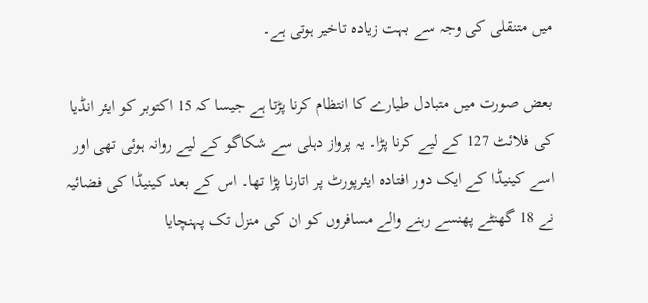میں متنقلی کی وجہ سے بہت زیادہ تاخیر ہوتی ہے۔

بعض صورت میں متبادل طیارے کا انتظام کرنا پڑتا ہے جیسا کہ 15 اکتوبر کو ایئر انڈیا کی فلائٹ 127 کے لیے کرنا پڑا۔ یہ پرواز دہلی سے شکاگو کے لیے روانہ ہوئی تھی اور اسے کینیڈا کے ایک دور افتادہ ایئرپورٹ پر اتارنا پڑا تھا۔ اس کے بعد کینیڈا کی فضائیہ نے 18 گھنٹے پھنسے رہنے والے مسافروں کو ان کی منزل تک پہنچایا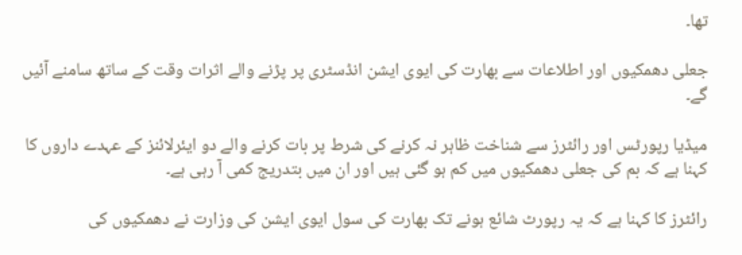تھا۔

جعلی دھمکیوں اور اطلاعات سے بھارت کی ایوی ایشن انڈسٹری پر پڑنے والے اثرات وقت کے ساتھ سامنے آئیں گے۔

میڈیا رپورٹس اور رائٹرز سے شناخت ظاہر نہ کرنے کی شرط پر بات کرنے والے دو ایئرلائنز کے عہدے داروں کا کہنا ہے کہ بم کی جعلی دھمکیوں میں کم ہو گئی ہیں اور ان میں بتدریج کمی آ رہی ہے۔

رائٹرز کا کہنا ہے کہ یہ رپورٹ شائع ہونے تک بھارت کی سول ایوی ایشن کی وزارت نے دھمکیوں کی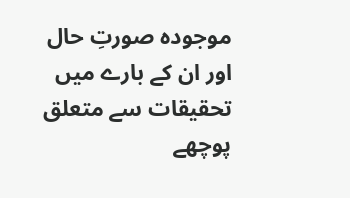موجودہ صورتِ حال اور ان کے بارے میں تحقیقات سے متعلق پوچھے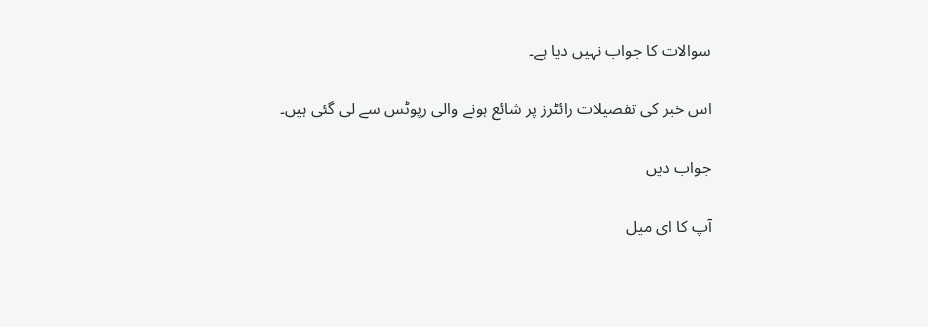سوالات کا جواب نہیں دیا ہے۔

اس خبر کی تفصیلات رائٹرز پر شائع ہونے والی رپوٹس سے لی گئی ہیں۔

جواب دیں

آپ کا ای میل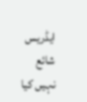ایڈریس شائع نہیں کیا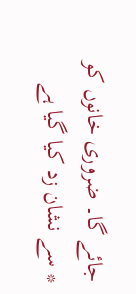جائے گا۔ ضروری خانوں کو * سے نشان زد کیا گیا ہے